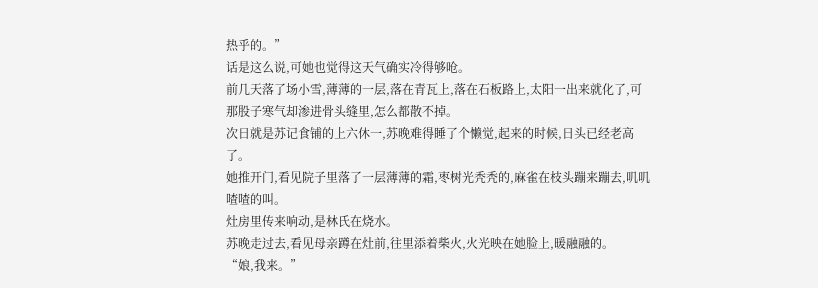热乎的。”
话是这么说,可她也觉得这天气确实冷得够呛。
前几天落了场小雪,薄薄的一层,落在青瓦上,落在石板路上,太阳一出来就化了,可那股子寒气却渗进骨头缝里,怎么都散不掉。
次日就是苏记食铺的上六休一,苏晚难得睡了个懒觉,起来的时候,日头已经老高了。
她推开门,看见院子里落了一层薄薄的霜,枣树光秃秃的,麻雀在枝头蹦来蹦去,叽叽喳喳的叫。
灶房里传来响动,是林氏在烧水。
苏晚走过去,看见母亲蹲在灶前,往里添着柴火,火光映在她脸上,暖融融的。
“娘,我来。”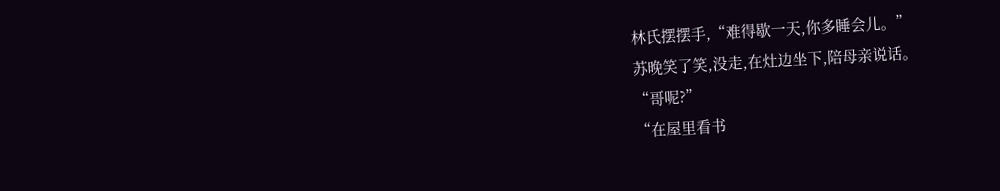林氏摆摆手,“难得歇一天,你多睡会儿。”
苏晚笑了笑,没走,在灶边坐下,陪母亲说话。
“哥呢?”
“在屋里看书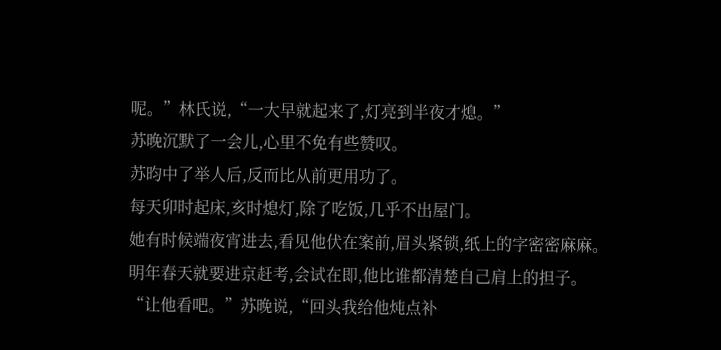呢。”林氏说,“一大早就起来了,灯亮到半夜才熄。”
苏晚沉默了一会儿,心里不免有些赞叹。
苏昀中了举人后,反而比从前更用功了。
每天卯时起床,亥时熄灯,除了吃饭,几乎不出屋门。
她有时候端夜宵进去,看见他伏在案前,眉头紧锁,纸上的字密密麻麻。
明年春天就要进京赶考,会试在即,他比谁都清楚自己肩上的担子。
“让他看吧。”苏晚说,“回头我给他炖点补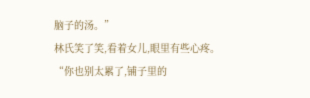脑子的汤。”
林氏笑了笑,看着女儿,眼里有些心疼。
“你也别太累了,铺子里的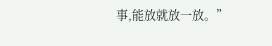事,能放就放一放。”